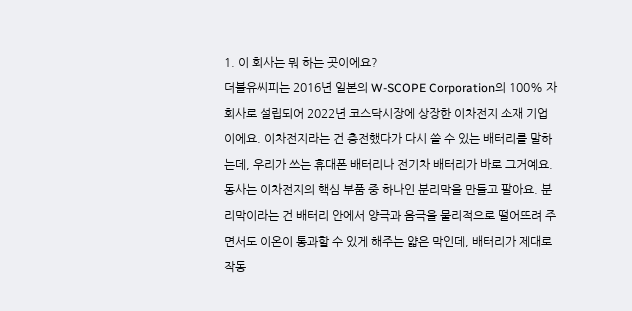1. 이 회사는 뭐 하는 곳이에요?
더블유씨피는 2016년 일본의 W-SCOPE Corporation의 100% 자회사로 설립되어 2022년 코스닥시장에 상장한 이차전지 소재 기업이에요. 이차전지라는 건 충전했다가 다시 쓸 수 있는 배터리를 말하는데, 우리가 쓰는 휴대폰 배터리나 전기차 배터리가 바로 그거예요. 동사는 이차전지의 핵심 부품 중 하나인 분리막을 만들고 팔아요. 분리막이라는 건 배터리 안에서 양극과 음극을 물리적으로 떨어뜨려 주면서도 이온이 통과할 수 있게 해주는 얇은 막인데, 배터리가 제대로 작동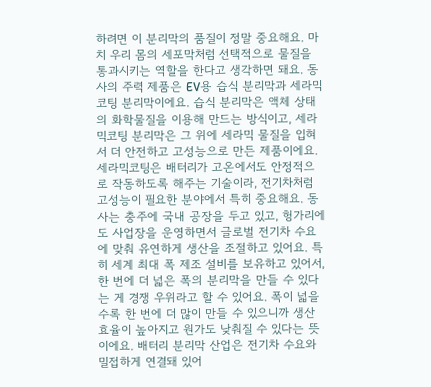하려면 이 분리막의 품질이 정말 중요해요. 마치 우리 몸의 세포막처럼 선택적으로 물질을 통과시키는 역할을 한다고 생각하면 돼요. 동사의 주력 제품은 EV용 습식 분리막과 세라믹코팅 분리막이에요. 습식 분리막은 액체 상태의 화학물질을 이용해 만드는 방식이고, 세라믹코팅 분리막은 그 위에 세라믹 물질을 입혀서 더 안전하고 고성능으로 만든 제품이에요. 세라믹코팅은 배터리가 고온에서도 안정적으로 작동하도록 해주는 기술이라, 전기차처럼 고성능이 필요한 분야에서 특히 중요해요. 동사는 충주에 국내 공장을 두고 있고, 헝가리에도 사업장을 운영하면서 글로벌 전기차 수요에 맞춰 유연하게 생산을 조절하고 있어요. 특히 세계 최대 폭 제조 설비를 보유하고 있어서, 한 번에 더 넓은 폭의 분리막을 만들 수 있다는 게 경쟁 우위라고 할 수 있어요. 폭이 넓을수록 한 번에 더 많이 만들 수 있으니까 생산 효율이 높아지고 원가도 낮춰질 수 있다는 뜻이에요. 배터리 분리막 산업은 전기차 수요와 밀접하게 연결돼 있어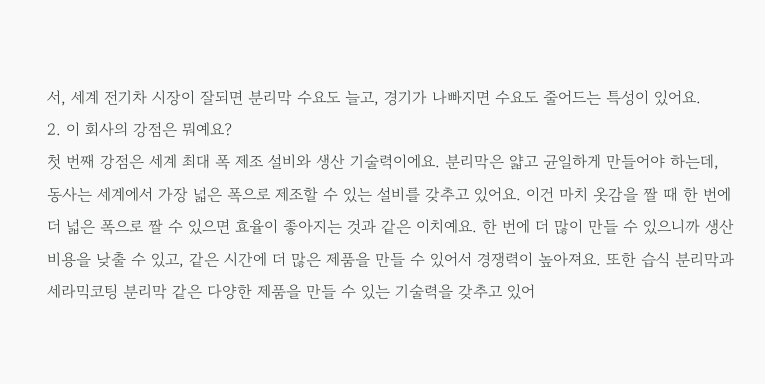서, 세계 전기차 시장이 잘되면 분리막 수요도 늘고, 경기가 나빠지면 수요도 줄어드는 특성이 있어요.
2. 이 회사의 강점은 뭐예요?
첫 번째 강점은 세계 최대 폭 제조 설비와 생산 기술력이에요. 분리막은 얇고 균일하게 만들어야 하는데, 동사는 세계에서 가장 넓은 폭으로 제조할 수 있는 설비를 갖추고 있어요. 이건 마치 옷감을 짤 때 한 번에 더 넓은 폭으로 짤 수 있으면 효율이 좋아지는 것과 같은 이치예요. 한 번에 더 많이 만들 수 있으니까 생산 비용을 낮출 수 있고, 같은 시간에 더 많은 제품을 만들 수 있어서 경쟁력이 높아져요. 또한 습식 분리막과 세라믹코팅 분리막 같은 다양한 제품을 만들 수 있는 기술력을 갖추고 있어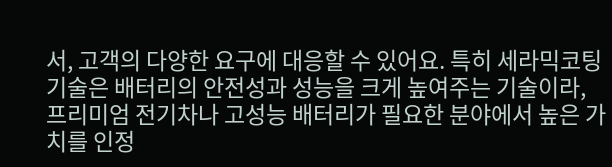서, 고객의 다양한 요구에 대응할 수 있어요. 특히 세라믹코팅 기술은 배터리의 안전성과 성능을 크게 높여주는 기술이라, 프리미엄 전기차나 고성능 배터리가 필요한 분야에서 높은 가치를 인정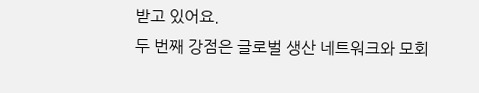받고 있어요.
두 번째 강점은 글로벌 생산 네트워크와 모회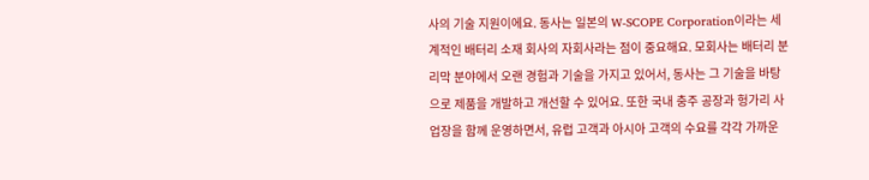사의 기술 지원이에요. 동사는 일본의 W-SCOPE Corporation이라는 세계적인 배터리 소재 회사의 자회사라는 점이 중요해요. 모회사는 배터리 분리막 분야에서 오랜 경험과 기술을 가지고 있어서, 동사는 그 기술을 바탕으로 제품을 개발하고 개선할 수 있어요. 또한 국내 충주 공장과 헝가리 사업장을 함께 운영하면서, 유럽 고객과 아시아 고객의 수요를 각각 가까운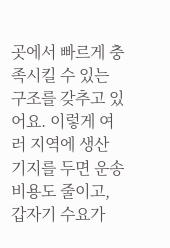곳에서 빠르게 충족시킬 수 있는 구조를 갖추고 있어요. 이렇게 여러 지역에 생산 기지를 두면 운송 비용도 줄이고, 갑자기 수요가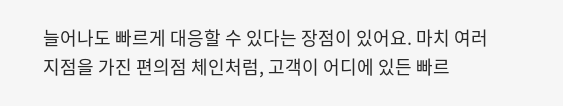늘어나도 빠르게 대응할 수 있다는 장점이 있어요. 마치 여러 지점을 가진 편의점 체인처럼, 고객이 어디에 있든 빠르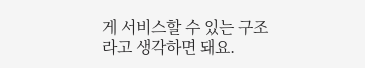게 서비스할 수 있는 구조라고 생각하면 돼요.